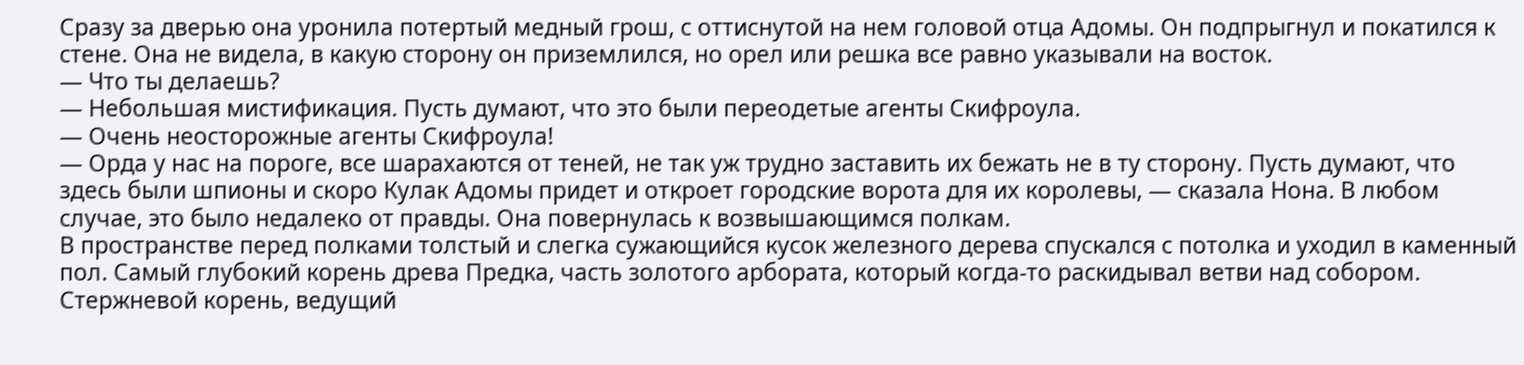Сразу за дверью она уронила потертый медный грош, с оттиснутой на нем головой отца Адомы. Он подпрыгнул и покатился к стене. Она не видела, в какую сторону он приземлился, но орел или решка все равно указывали на восток.
— Что ты делаешь?
— Небольшая мистификация. Пусть думают, что это были переодетые агенты Скифроула.
— Очень неосторожные агенты Скифроула!
— Орда у нас на пороге, все шарахаются от теней, не так уж трудно заставить их бежать не в ту сторону. Пусть думают, что здесь были шпионы и скоро Кулак Адомы придет и откроет городские ворота для их королевы, — сказала Нона. В любом случае, это было недалеко от правды. Она повернулась к возвышающимся полкам.
В пространстве перед полками толстый и слегка сужающийся кусок железного дерева спускался с потолка и уходил в каменный пол. Самый глубокий корень древа Предка, часть золотого арбората, который когда-то раскидывал ветви над собором. Стержневой корень, ведущий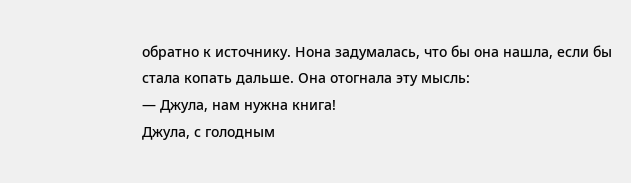обратно к источнику. Нона задумалась, что бы она нашла, если бы стала копать дальше. Она отогнала эту мысль:
— Джула, нам нужна книга!
Джула, с голодным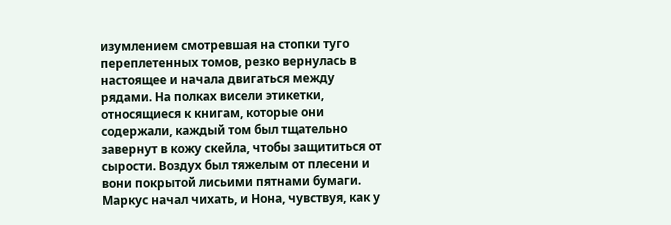изумлением смотревшая на стопки туго переплетенных томов, резко вернулась в настоящее и начала двигаться между рядами. На полках висели этикетки, относящиеся к книгам, которые они содержали, каждый том был тщательно завернут в кожу скейла, чтобы защититься от сырости. Воздух был тяжелым от плесени и вони покрытой лисьими пятнами бумаги. Маркус начал чихать, и Нона, чувствуя, как у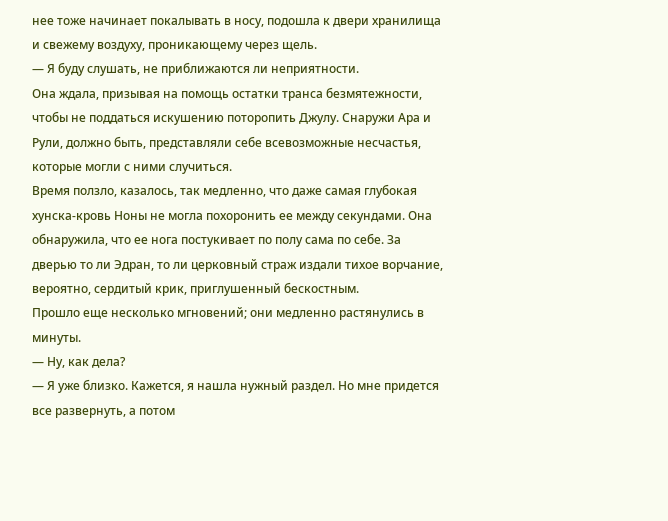нее тоже начинает покалывать в носу, подошла к двери хранилища и свежему воздуху, проникающему через щель.
— Я буду слушать, не приближаются ли неприятности.
Она ждала, призывая на помощь остатки транса безмятежности, чтобы не поддаться искушению поторопить Джулу. Снаружи Ара и Рули, должно быть, представляли себе всевозможные несчастья, которые могли с ними случиться.
Время ползло, казалось, так медленно, что даже самая глубокая хунска-кровь Ноны не могла похоронить ее между секундами. Она обнаружила, что ее нога постукивает по полу сама по себе. За дверью то ли Эдран, то ли церковный страж издали тихое ворчание, вероятно, сердитый крик, приглушенный бескостным.
Прошло еще несколько мгновений; они медленно растянулись в минуты.
— Ну, как дела?
— Я уже близко. Кажется, я нашла нужный раздел. Но мне придется все развернуть, а потом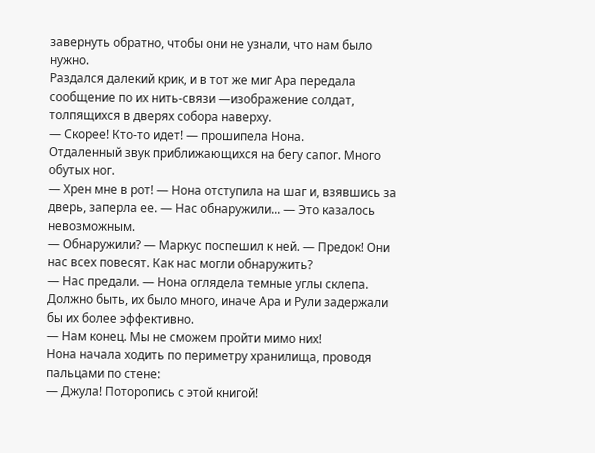завернуть обратно, чтобы они не узнали, что нам было нужно.
Раздался далекий крик, и в тот же миг Ара передала сообщение по их нить-связи —изображение солдат, толпящихся в дверях собора наверху.
— Скорее! Кто-то идет! — прошипела Нона.
Отдаленный звук приближающихся на бегу сапог. Много обутых ног.
— Хрен мне в рот! — Нона отступила на шаг и, взявшись за дверь, заперла ее. — Нас обнаружили... — Это казалось невозможным.
— Обнаружили? — Маркус поспешил к ней. — Предок! Они нас всех повесят. Как нас могли обнаружить?
— Нас предали. — Нона оглядела темные углы склепа. Должно быть, их было много, иначе Ара и Рули задержали бы их более эффективно.
— Нам конец. Мы не сможем пройти мимо них!
Нона начала ходить по периметру хранилища, проводя пальцами по стене:
— Джула! Поторопись с этой книгой!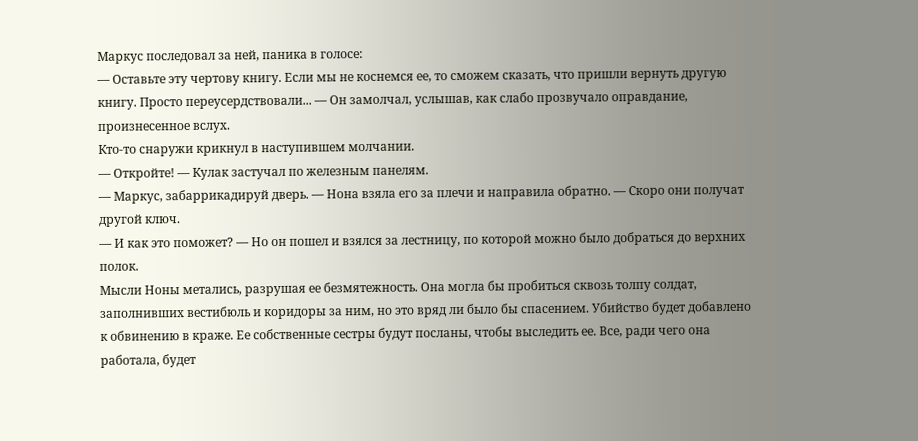Маркус последовал за ней, паника в голосе:
— Оставьте эту чертову книгу. Если мы не коснемся ее, то сможем сказать, что пришли вернуть другую книгу. Просто переусердствовали... — Он замолчал, услышав, как слабо прозвучало оправдание, произнесенное вслух.
Кто-то снаружи крикнул в наступившем молчании.
— Откройте! — Кулак застучал по железным панелям.
— Маркус, забаррикадируй дверь. — Нона взяла его за плечи и направила обратно. — Скоро они получат другой ключ.
— И как это поможет? — Но он пошел и взялся за лестницу, по которой можно было добраться до верхних полок.
Мысли Ноны метались, разрушая ее безмятежность. Она могла бы пробиться сквозь толпу солдат, заполнивших вестибюль и коридоры за ним, но это вряд ли было бы спасением. Убийство будет добавлено к обвинению в краже. Ее собственные сестры будут посланы, чтобы выследить ее. Все, ради чего она работала, будет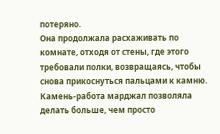потеряно.
Она продолжала расхаживать по комнате, отходя от стены, где этого требовали полки, возвращаясь, чтобы снова прикоснуться пальцами к камню. Камень-работа марджал позволяла делать больше, чем просто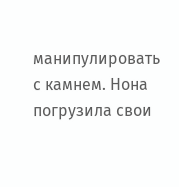манипулировать с камнем. Нона погрузила свои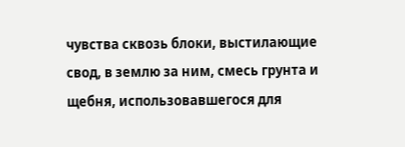чувства сквозь блоки, выстилающие свод, в землю за ним, смесь грунта и щебня, использовавшегося для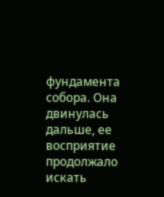фундамента собора. Она двинулась дальше, ее восприятие продолжало искать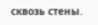сквозь стены.